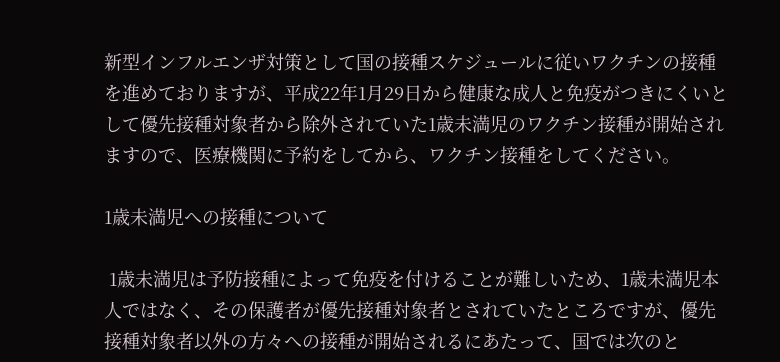新型インフルエンザ対策として国の接種スケジュールに従いワクチンの接種を進めておりますが、平成22年1月29日から健康な成人と免疫がつきにくいとして優先接種対象者から除外されていた1歳未満児のワクチン接種が開始されますので、医療機関に予約をしてから、ワクチン接種をしてください。

1歳未満児への接種について

 1歳未満児は予防接種によって免疫を付けることが難しいため、1歳未満児本人ではなく、その保護者が優先接種対象者とされていたところですが、優先接種対象者以外の方々への接種が開始されるにあたって、国では次のと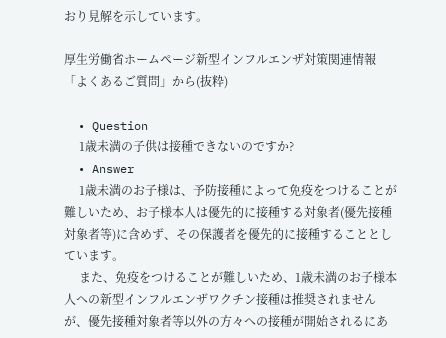おり見解を示しています。

厚生労働省ホームページ新型インフルエンザ対策関連情報「よくあるご質問」から(抜粋)

  • Question
     1歳未満の子供は接種できないのですか?
  • Answer
     1歳未満のお子様は、予防接種によって免疫をつけることが難しいため、お子様本人は優先的に接種する対象者(優先接種対象者等)に含めず、その保護者を優先的に接種することとしています。
     また、免疫をつけることが難しいため、1歳未満のお子様本人への新型インフルエンザワクチン接種は推奨されませんが、優先接種対象者等以外の方々への接種が開始されるにあ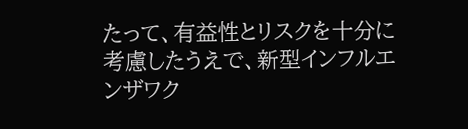たって、有益性とリスクを十分に考慮したうえで、新型インフルエンザワク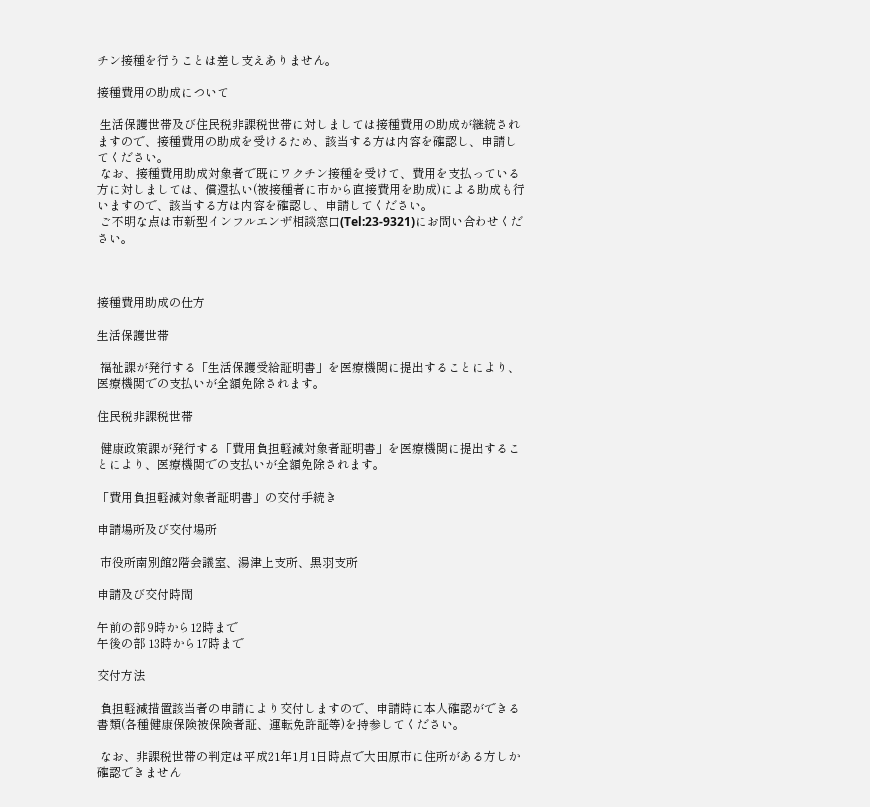チン接種を行うことは差し支えありません。

接種費用の助成について

 生活保護世帯及び住民税非課税世帯に対しましては接種費用の助成が継続されますので、接種費用の助成を受けるため、該当する方は内容を確認し、申請してください。
 なお、接種費用助成対象者で既にワクチン接種を受けて、費用を支払っている方に対しましては、償還払い(被接種者に市から直接費用を助成)による助成も行いますので、該当する方は内容を確認し、申請してください。
 ご不明な点は市新型インフルエンザ相談窓口(Tel:23-9321)にお問い合わせください。



接種費用助成の仕方

生活保護世帯

 福祉課が発行する「生活保護受給証明書」を医療機関に提出することにより、医療機関での支払いが全額免除されます。

住民税非課税世帯

 健康政策課が発行する「費用負担軽減対象者証明書」を医療機関に提出することにより、医療機関での支払いが全額免除されます。

「費用負担軽減対象者証明書」の交付手続き

申請場所及び交付場所

 市役所南別館2階会議室、湯津上支所、黒羽支所

申請及び交付時間

午前の部 9時から12時まで
午後の部 13時から17時まで

交付方法

 負担軽減措置該当者の申請により交付しますので、申請時に本人確認ができる書類(各種健康保険被保険者証、運転免許証等)を持参してください。

 なお、非課税世帯の判定は平成21年1月1日時点で大田原市に住所がある方しか確認できません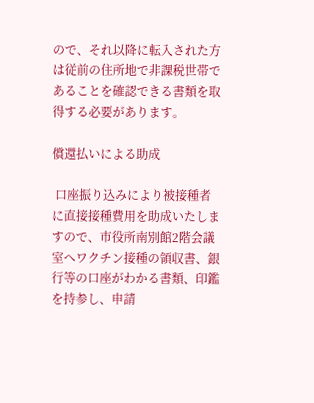ので、それ以降に転入された方は従前の住所地で非課税世帯であることを確認できる書類を取得する必要があります。

償還払いによる助成

 口座振り込みにより被接種者に直接接種費用を助成いたしますので、市役所南別館2階会議室へワクチン接種の領収書、銀行等の口座がわかる書類、印鑑を持参し、申請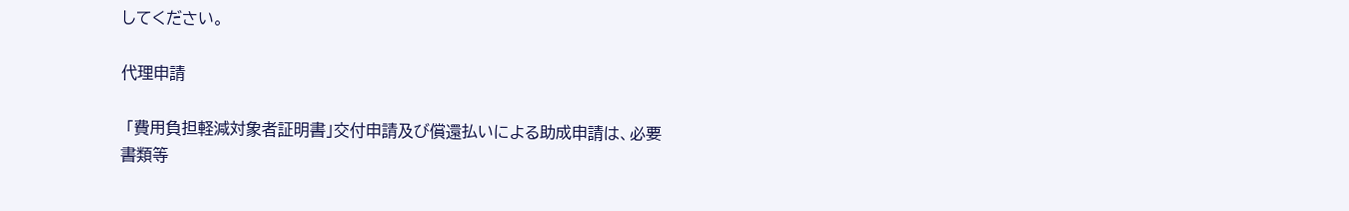してください。

代理申請

 「費用負担軽減対象者証明書」交付申請及び償還払いによる助成申請は、必要書類等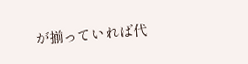が揃っていれば代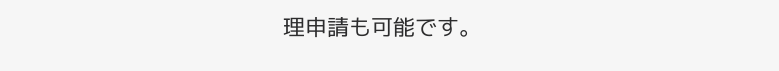理申請も可能です。